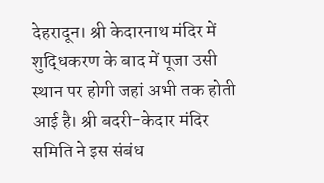देहरादून। श्री केदारनाथ मंदिर में शुद्धिकरण के बाद में पूजा उसी स्थान पर होगी जहां अभी तक होती आई है। श्री बदरी-केदार मंदिर समिति ने इस संबंध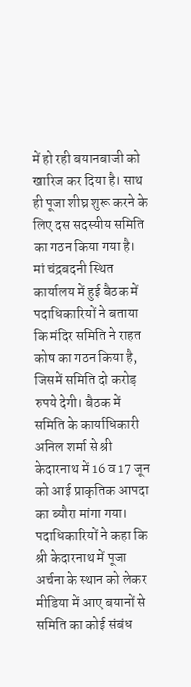में हो रही बयानबाजी को खारिज कर दिया है। साथ ही पूजा शीघ्र शुरू करने के लिए दस सदस्यीय समिति का गठन किया गया है।
मां चंद्रबदनी स्थित कार्यालय में हुई बैठक में पदाधिकारियों ने बताया कि मंदिर समिति ने राहत कोष का गठन किया है, जिसमें समिति दो करोड़ रुपये देगी। बैठक में समिति के कार्याधिकारी अनिल शर्मा से श्री केदारनाथ में 16 व 17 जून को आई प्राकृतिक आपदा का ब्यौरा मांगा गया। पदाधिकारियों ने कहा कि श्री केदारनाथ में पूजा अर्चना के स्थान को लेकर मीडिया में आए बयानों से समिति का कोई संबंध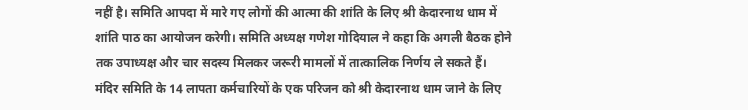नहीं है। समिति आपदा में मारे गए लोगों की आत्मा की शांति के लिए श्री केदारनाथ धाम में शांति पाठ का आयोजन करेगी। समिति अध्यक्ष गणेश गोदियाल ने कहा कि अगली बैठक होने तक उपाध्यक्ष और चार सदस्य मिलकर जरूरी मामलों में तात्कालिक निर्णय ले सकते हैं।
मंदिर समिति के 14 लापता कर्मचारियों के एक परिजन को श्री केदारनाथ धाम जाने के लिए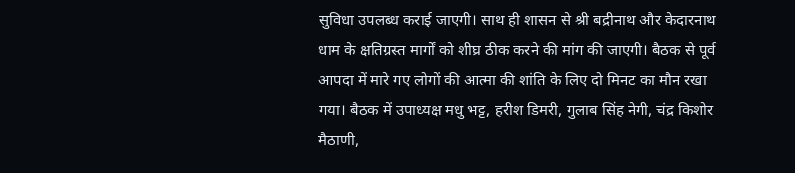सुविधा उपलब्ध कराई जाएगी। साथ ही शासन से श्री बद्रीनाथ और केदारनाथ धाम के क्षतिग्रस्त मार्गों को शीघ्र ठीक करने की मांग की जाएगी। बैठक से पूर्व आपदा में मारे गए लोगों की आत्मा की शांति के लिए दो मिनट का मौन रखा गया। बैठक में उपाध्यक्ष मधु भट्ट, हरीश डिमरी, गुलाब सिंह नेगी, चंद्र किशोर मैठाणी,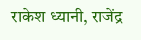राकेश ध्यानी, राजेंद्र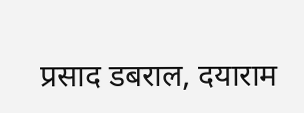प्रसाद डबराल, दयाराम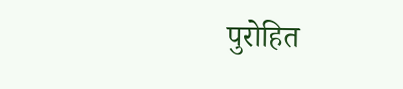पुरोहित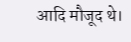आदि मौजूद थे।